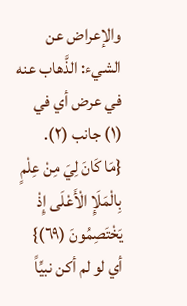والإعراض عن الشيء: الذَّهاب عنه في عرض أي في (١) جانب (٢).
{مَا كَانَ لِيَ مِنْ عِلْمٍ بِالْمَلَإِ الْأَعْلَى إِذْ يَخْتَصِمُونَ (٦٩)} أي لو لم أكن نبيِّاً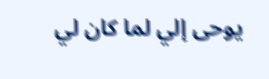يوحى إلي لما كان لي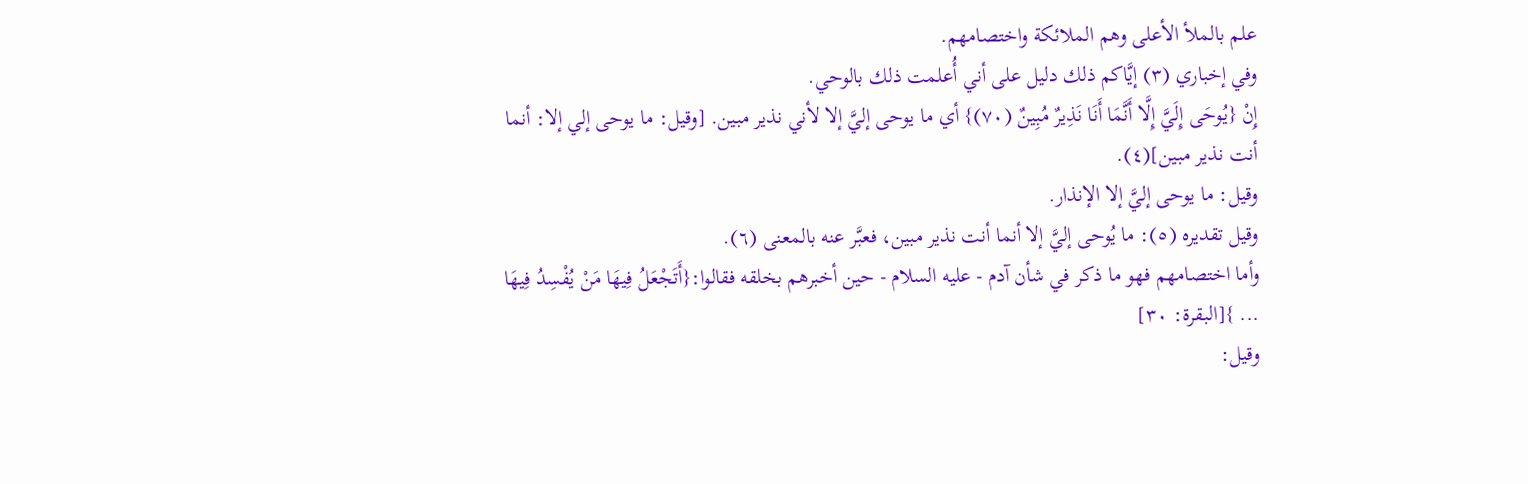علم بالملأ الأعلى وهم الملائكة واختصامهم.
وفي إخباري (٣) إيَّاكم ذلك دليل على أني أُعلمت ذلك بالوحي.
إِنْ {يُوحَى إِلَيَّ إِلَّا أَنَّمَا أَنَا نَذِيرٌ مُبِينٌ (٧٠)} أي ما يوحى إليَّ إلا لأني نذير مبين. [وقيل: ما يوحى إلي إلا: أنما أنت نذير مبين](٤).
وقيل: ما يوحى إليَّ إلا الإنذار.
وقيل تقديره (٥): ما يُوحى إليَّ إلا أنما أنت نذير مبين، فعبَّر عنه بالمعنى (٦).
وأما اختصامهم فهو ما ذكر في شأن آدم - عليه السلام - حين أخبرهم بخلقه فقالوا:{أَتَجْعَلُ فِيهَا مَنْ يُفْسِدُ فِيهَا ... }[البقرة: ٣٠]
وقيل: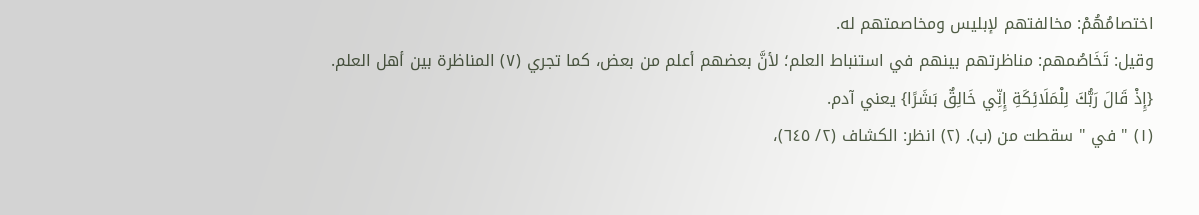اختصامُهُمْ: مخالفتهم لإبليس ومخاصمتهم له.
وقيل: تَخَاصُمهم: مناظرتهم بينهم في استنباط العلم؛ لأنَّ بعضهم أعلم من بعض، كما تجري (٧) المناظرة بين أهل العلم.
{إِذْ قَالَ رَبُّكَ لِلْمَلَائِكَةِ إِنِّي خَالِقٌ بَشَرًا} يعني آدم.
(١) " في " سقطت من (ب). (٢) انظر: الكشاف (٢/ ٦٤٥)،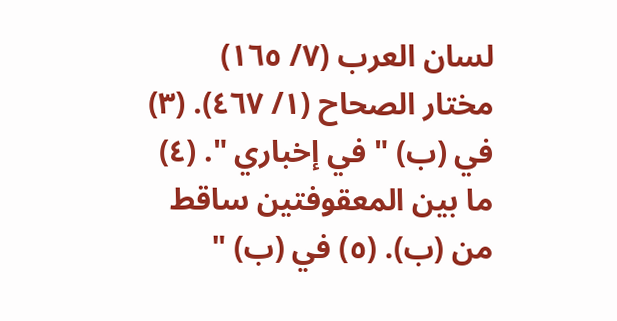لسان العرب (٧/ ١٦٥) مختار الصحاح (١/ ٤٦٧). (٣) في (ب) " في إخباري ". (٤) ما بين المعقوفتين ساقط من (ب). (٥) في (ب) "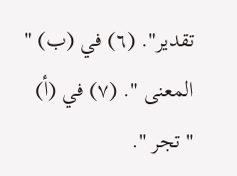تقدير". (٦) في (ب) " المعنى ". (٧) في (أ) " تجر ".